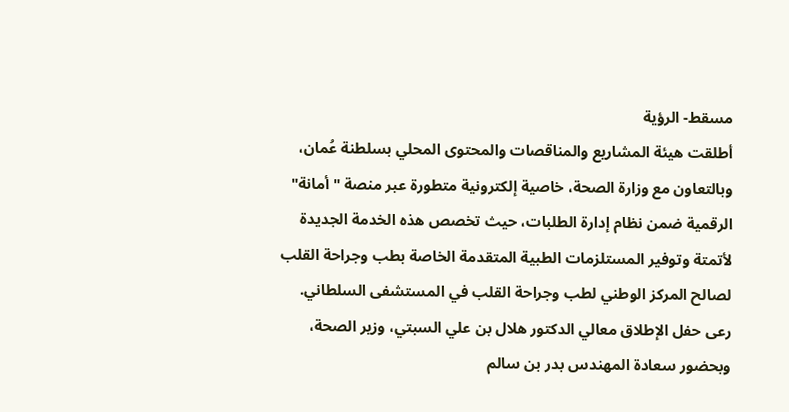مسقط- الرؤية
أطلقت هيئة المشاريع والمناقصات والمحتوى المحلي بسلطنة عُمان، وبالتعاون مع وزارة الصحة، خاصية إلكترونية متطورة عبر منصة "أمانة" الرقمية ضمن نظام إدارة الطلبات، حيث تخصص هذه الخدمة الجديدة لأتمتة وتوفير المستلزمات الطبية المتقدمة الخاصة بطب وجراحة القلب لصالح المركز الوطني لطب وجراحة القلب في المستشفى السلطاني.
رعى حفل الإطلاق معالي الدكتور هلال بن علي السبتي، وزير الصحة، وبحضور سعادة المهندس بدر بن سالم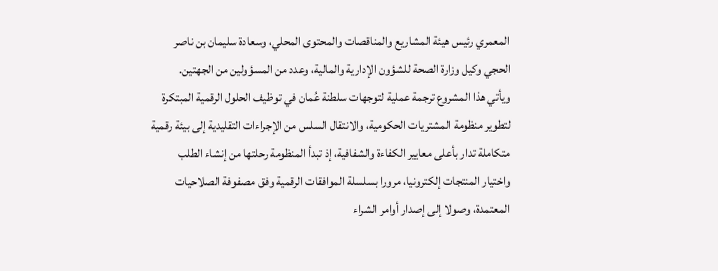المعمري رئيس هيئة المشاريع والمناقصات والمحتوى المحلي، وسعادة سليمان بن ناصر الحجي وكيل وزارة الصحة للشؤون الإدارية والمالية، وعدد من المسؤولين من الجهتين.
ويأتي هذا المشروع ترجمة عملية لتوجهات سلطنة عُمان في توظيف الحلول الرقمية المبتكرة لتطوير منظومة المشتريات الحكومية، والانتقال السلس من الإجراءات التقليدية إلى بيئة رقمية متكاملة تدار بأعلى معايير الكفاءة والشفافية، إذ تبدأ المنظومة رحلتها من إنشاء الطلب واختيار المنتجات إلكترونيا، مرورا بسلسلة الموافقات الرقمية وفق مصفوفة الصلاحيات المعتمدة، وصولا إلى إصدار أوامر الشراء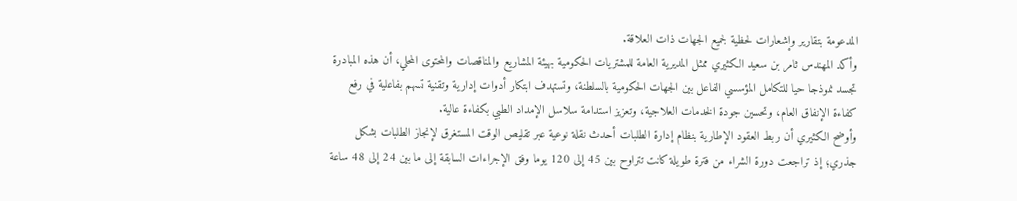المدعومة بتقارير وإشعارات لحظية لجميع الجهات ذات العلاقة.
وأكد المهندس ثامر بن سعيد الكثيري ممثل المديرية العامة للمشتريات الحكومية بهيئة المشاريع والمناقصات والمحتوى المحلي، أن هذه المبادرة تجسد نموذجا حيا للتكامل المؤسسي الفاعل بين الجهات الحكومية بالسلطنة، وتستهدف ابتكار أدوات إدارية وتقنية تسهم بفاعلية في رفع كفاءة الإنفاق العام، وتحسين جودة الخدمات العلاجية، وتعزيز استدامة سلاسل الإمداد الطبي بكفاءة عالية.
وأوضح الكثيري أن ربط العقود الإطارية بنظام إدارة الطلبات أحدث نقلة نوعية عبر تقليص الوقت المستغرق لإنجاز الطلبات بشكل جذري؛ إذ تراجعت دورة الشراء من فترة طويلة كانت تتراوح بين 45 إلى 120 يوما وفق الإجراءات السابقة إلى ما بين 24 إلى 48 ساعة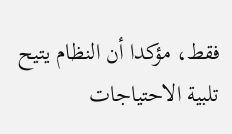فقط، مؤكدا أن النظام يتيح تلبية الاحتياجات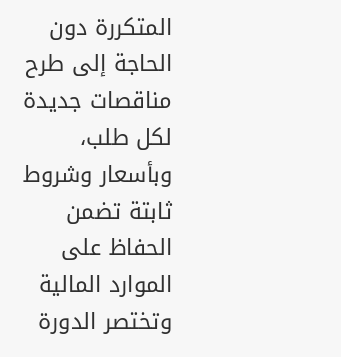المتكررة دون الحاجة إلى طرح مناقصات جديدة لكل طلب، وبأسعار وشروط ثابتة تضمن الحفاظ على الموارد المالية وتختصر الدورة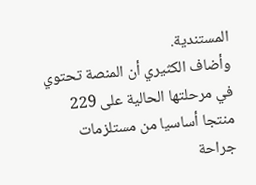المستندية.
وأضاف الكثيري أن المنصة تحتوي في مرحلتها الحالية على 229 منتجا أساسيا من مستلزمات جراحة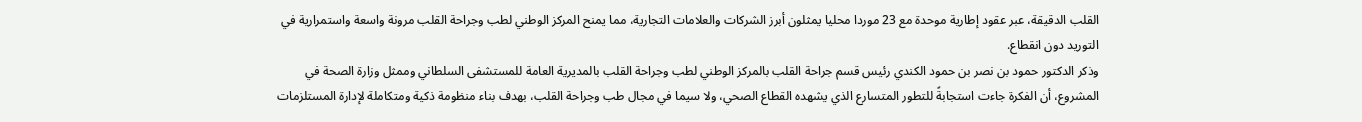القلب الدقيقة، عبر عقود إطارية موحدة مع 23 موردا محليا يمثلون أبرز الشركات والعلامات التجارية، مما يمنح المركز الوطني لطب وجراحة القلب مرونة واسعة واستمرارية في التوريد دون انقطاع.
وذكر الدكتور حمود بن نصر بن حمود الكندي رئيس قسم جراحة القلب بالمركز الوطني لطب وجراحة القلب بالمديرية العامة للمستشفى السلطاني وممثل وزارة الصحة في المشروع، أن الفكرة جاءت استجابةً للتطور المتسارع الذي يشهده القطاع الصحي، ولا سيما في مجال طب وجراحة القلب، بهدف بناء منظومة ذكية ومتكاملة لإدارة المستلزمات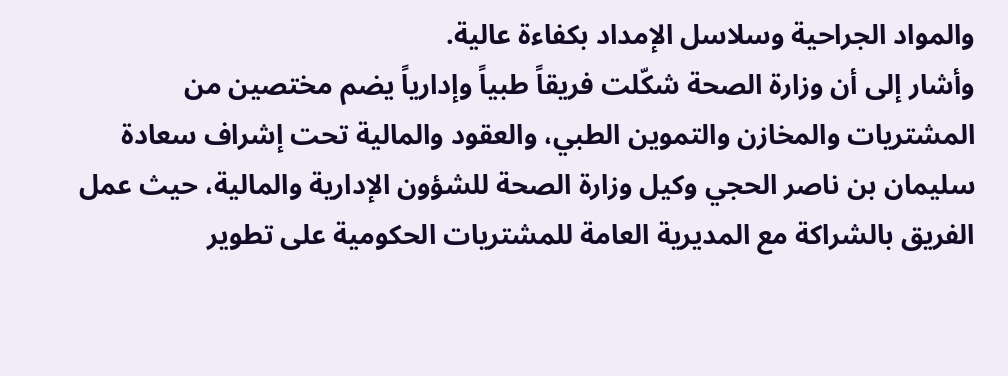والمواد الجراحية وسلاسل الإمداد بكفاءة عالية.
وأشار إلى أن وزارة الصحة شكّلت فريقاً طبياً وإدارياً يضم مختصين من المشتريات والمخازن والتموين الطبي، والعقود والمالية تحت إشراف سعادة سليمان بن ناصر الحجي وكيل وزارة الصحة للشؤون الإدارية والمالية، حيث عمل الفريق بالشراكة مع المديرية العامة للمشتريات الحكومية على تطوير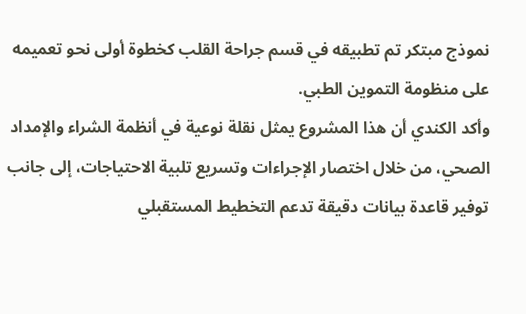نموذج مبتكر تم تطبيقه في قسم جراحة القلب كخطوة أولى نحو تعميمه على منظومة التموين الطبي.
وأكد الكندي أن هذا المشروع يمثل نقلة نوعية في أنظمة الشراء والإمداد الصحي، من خلال اختصار الإجراءات وتسريع تلبية الاحتياجات، إلى جانب توفير قاعدة بيانات دقيقة تدعم التخطيط المستقبلي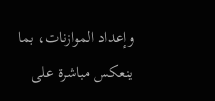وإعداد الموازنات، بما ينعكس مباشرة على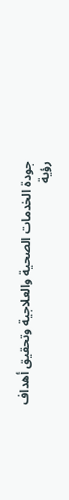جودة الخدمات الصحية والعلاجية وتحقيق أهداف رؤية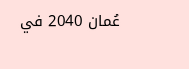عُمان 2040 في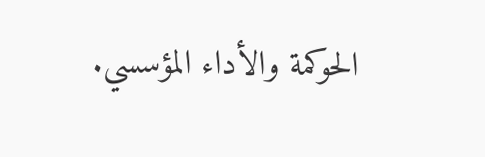الحوكمة والأداء المؤسسي.